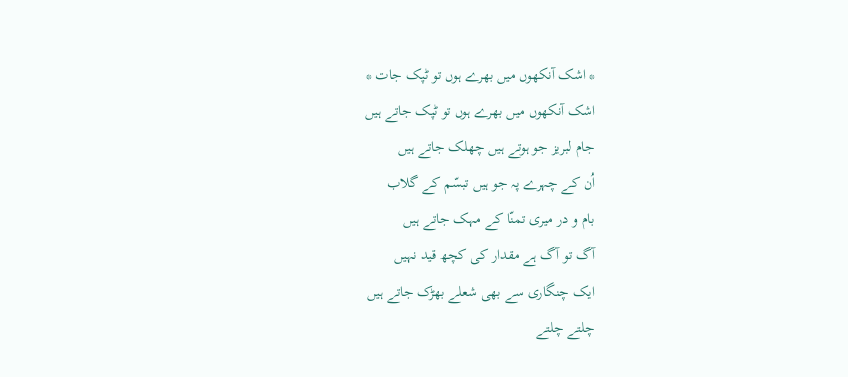* اشک آنکھوں میں بھرے ہوں تو ٹپک جات *
اشک آنکھوں میں بھرے ہوں تو ٹپک جاتے ہیں
جام لبریز جو ہوتے ہیں چھلک جاتے ہیں
اُن کے چہرے پہ جو ہیں تبسّم کے گلاب
بام و در میری تمنّا کے مہک جاتے ہیں
آگ تو آگ ہے مقدار کی کچھ قید نہیں
ایک چنگاری سے بھی شعلے بھڑک جاتے ہیں
چلتے چلتے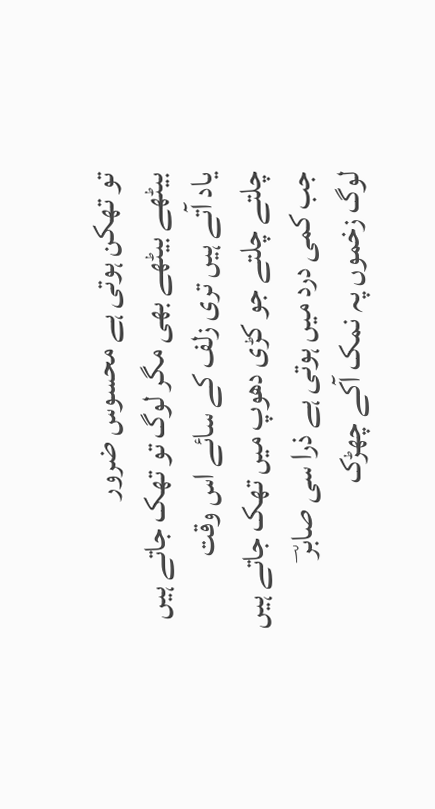تو تھکن ہوتی ہے محسوس ضرور
بیٹھے بیٹھے بھی مگر لوگ تو تھک جاتے ہیں
یاد آتے ہیں تری زلف کے سائے اس وقت
چلتے چلتے جو کڑی دھوپ میں تھک جاتے ہیں
جب کمی درد میں ہوتی ہے ذرا سی صابرؔ
لوگ زخموں پہ نمک آکے چھڑک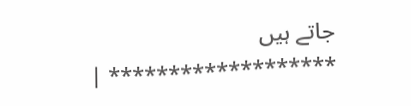جاتے ہیں
******************* |